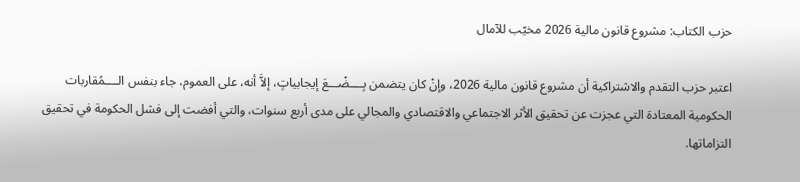حزب الكتاب: مشروع قانون مالية 2026 مخيّب للآمال

اعتبر حزب التقدم والاشتراكية أن مشروع قانون مالية 2026، وإنْ كان يتضمن بِــــضْـــعَ إيجابياتٍ، إلاَّ أنه، على العموم، جاء بنفس الــــمُقاربات الحكومية المعتادة التي عجزت عن تحقيق الأثر الاجتماعي والاقتصادي والمجالي على مدى أربع سنوات، والتي أفضت إلى فشل الحكومة في تحقيق التزاماتها.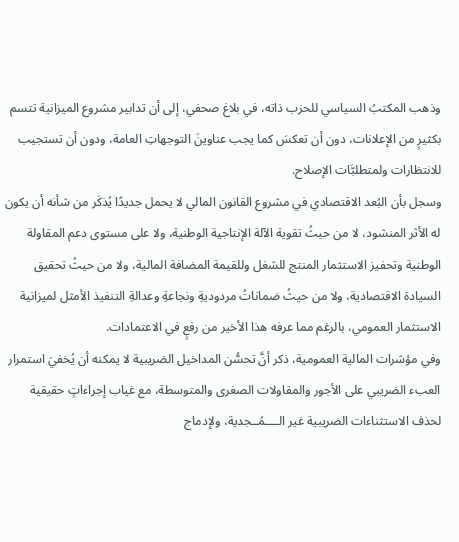وذهب المكتبُ السياسي للحزب ذاته، في بلاغ صحفي، إلى أن تدابير مشروع الميزانية تتسم بكثيرٍ من الإعلانات، دون أن تعكسَ كما يجب عناوينَ التوجهاتِ العامة، ودون أن تستجيب للانتظارات ولمتطلبَّات الإصلاح.
وسجل بأن البُعد الاقتصادي في مشروع القانون المالي لا يحمل جديدًا يُذكَر من شأنه أن يكون له الأثر المنشود، لا من حيثُ تقوية الآلة الإنتاجية الوطنية، ولا على مستوى دعم المقاولة الوطنية وتحفيز الاستثمار المنتج للشغل وللقيمة المضافة المالية، ولا من حيثُ تحقيق السيادة الاقتصادية، ولا من حيثُ ضماناتُ مردوديةِ ونجاعةِ وعدالةِ التنفيذ الأمثل لميزانية الاستثمار العمومي، بالرغم مما عرفه هذا الأخير من رفعٍ في الاعتمادات.
وفي مؤشرات المالية العمومية، ذكر أنَّ تحسُّن المداخيل الضريبية لا يمكنه أن يُخفيَ استمرار العبء الضريبي على الأجور والمقاولات الصغرى والمتوسطة، مع غياب إجراءاتٍ حقيقية لحذف الاستثناءات الضريبية غير الــــمُــجدية، ولإدماج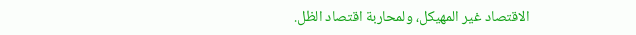الاقتصاد غير المهيكل، ولمحاربة اقتصاد الظل.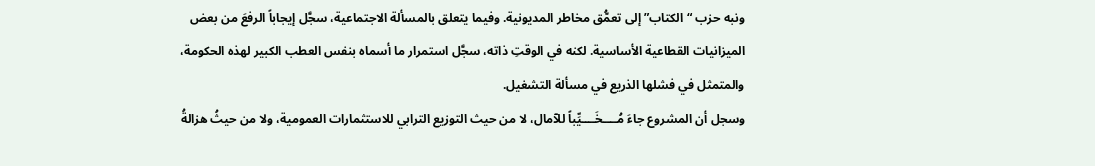ونبه حزب “الكتاب” إلى تعمُّق مخاطر المديونية. وفيما يتعلق بالمسألة الاجتماعية، سجَّل إيجاباً الرفعَ من بعض الميزانيات القطاعية الأساسية. لكنه في الوقتِ ذاته، سجَّل استمرار ما أسماه بنفس العطب الكبير لهذه الحكومة، والمتمثل في فشلها الذريع في مسألة التشغيل.
وسجل أن المشروع جاءَ مُــــخَــــيِّباً للآمال، لا من حيث التوزيع الترابي للاستثمارات العمومية، ولا من حيثُ هزالةُ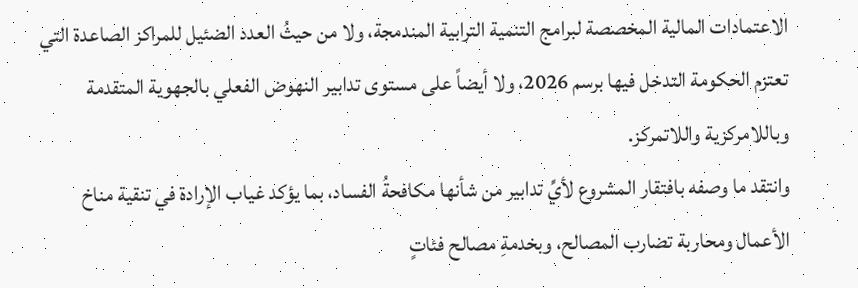الاعتمادات المالية المخصصة لبرامج التنمية الترابية المندمجة، ولا من حيثُ العدد الضئيل للمراكز الصاعدة التي تعتزم الحكومة التدخل فيها برسم 2026، ولا أيضاً على مستوى تدابير النهوض الفعلي بالجهوية المتقدمة وباللامركزية واللاتمركز.
وانتقد ما وصفه بافتقار المشروع لأيِّ تدابير من شأنها مكافحةُ الفساد، بما يؤكد غياب الإرادة في تنقية مناخ الأعمال ومحاربة تضارب المصالح، وبخدمةِ مصالح فئاتٍ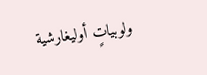ولوبياتٍ أوليغارشية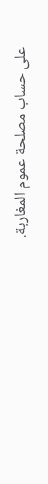على حساب مصلحة عموم المغاربة.